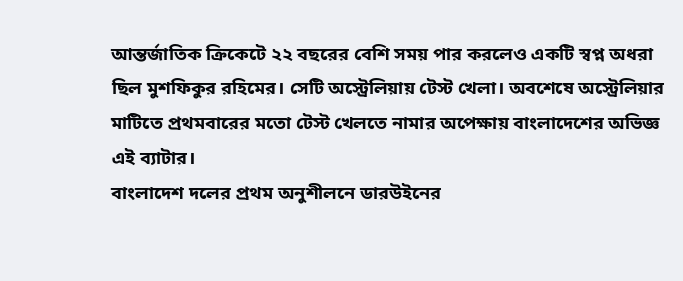আন্তর্জাতিক ক্রিকেটে ২২ বছরের বেশি সময় পার করলেও একটি স্বপ্ন অধরা ছিল মুশফিকুর রহিমের। সেটি অস্ট্রেলিয়ায় টেস্ট খেলা। অবশেষে অস্ট্রেলিয়ার মাটিতে প্রথমবারের মতো টেস্ট খেলতে নামার অপেক্ষায় বাংলাদেশের অভিজ্ঞ এই ব্যাটার।
বাংলাদেশ দলের প্রথম অনুশীলনে ডারউইনের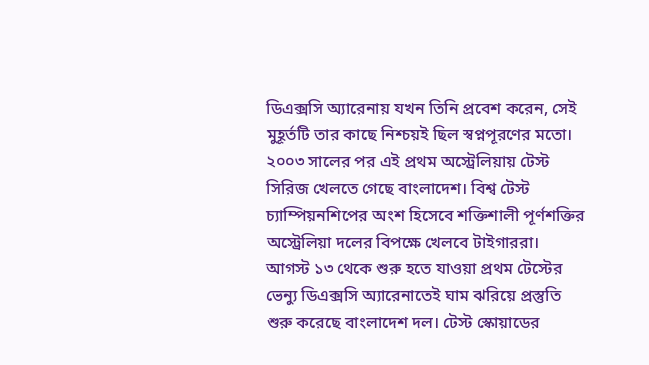ডিএক্সসি অ্যারেনায় যখন তিনি প্রবেশ করেন, সেই মুহূর্তটি তার কাছে নিশ্চয়ই ছিল স্বপ্নপূরণের মতো।
২০০৩ সালের পর এই প্রথম অস্ট্রেলিয়ায় টেস্ট সিরিজ খেলতে গেছে বাংলাদেশ। বিশ্ব টেস্ট চ্যাম্পিয়নশিপের অংশ হিসেবে শক্তিশালী পূর্ণশক্তির অস্ট্রেলিয়া দলের বিপক্ষে খেলবে টাইগাররা।
আগস্ট ১৩ থেকে শুরু হতে যাওয়া প্রথম টেস্টের ভেন্যু ডিএক্সসি অ্যারেনাতেই ঘাম ঝরিয়ে প্রস্তুতি শুরু করেছে বাংলাদেশ দল। টেস্ট স্কোয়াডের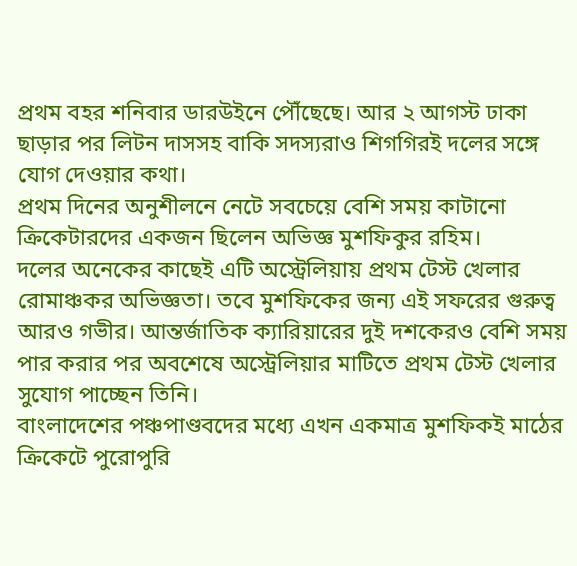প্রথম বহর শনিবার ডারউইনে পৌঁছেছে। আর ২ আগস্ট ঢাকা ছাড়ার পর লিটন দাসসহ বাকি সদস্যরাও শিগগিরই দলের সঙ্গে যোগ দেওয়ার কথা।
প্রথম দিনের অনুশীলনে নেটে সবচেয়ে বেশি সময় কাটানো ক্রিকেটারদের একজন ছিলেন অভিজ্ঞ মুশফিকুর রহিম।
দলের অনেকের কাছেই এটি অস্ট্রেলিয়ায় প্রথম টেস্ট খেলার রোমাঞ্চকর অভিজ্ঞতা। তবে মুশফিকের জন্য এই সফরের গুরুত্ব আরও গভীর। আন্তর্জাতিক ক্যারিয়ারের দুই দশকেরও বেশি সময় পার করার পর অবশেষে অস্ট্রেলিয়ার মাটিতে প্রথম টেস্ট খেলার সুযোগ পাচ্ছেন তিনি।
বাংলাদেশের পঞ্চপাণ্ডবদের মধ্যে এখন একমাত্র মুশফিকই মাঠের ক্রিকেটে পুরোপুরি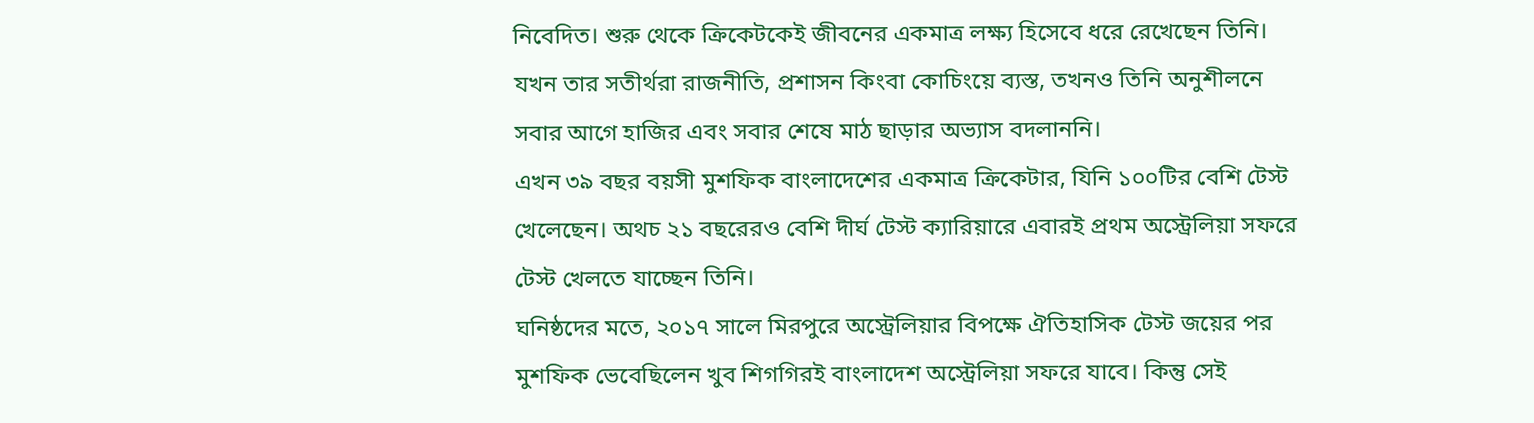নিবেদিত। শুরু থেকে ক্রিকেটকেই জীবনের একমাত্র লক্ষ্য হিসেবে ধরে রেখেছেন তিনি। যখন তার সতীর্থরা রাজনীতি, প্রশাসন কিংবা কোচিংয়ে ব্যস্ত, তখনও তিনি অনুশীলনে সবার আগে হাজির এবং সবার শেষে মাঠ ছাড়ার অভ্যাস বদলাননি।
এখন ৩৯ বছর বয়সী মুশফিক বাংলাদেশের একমাত্র ক্রিকেটার, যিনি ১০০টির বেশি টেস্ট খেলেছেন। অথচ ২১ বছরেরও বেশি দীর্ঘ টেস্ট ক্যারিয়ারে এবারই প্রথম অস্ট্রেলিয়া সফরে টেস্ট খেলতে যাচ্ছেন তিনি।
ঘনিষ্ঠদের মতে, ২০১৭ সালে মিরপুরে অস্ট্রেলিয়ার বিপক্ষে ঐতিহাসিক টেস্ট জয়ের পর মুশফিক ভেবেছিলেন খুব শিগগিরই বাংলাদেশ অস্ট্রেলিয়া সফরে যাবে। কিন্তু সেই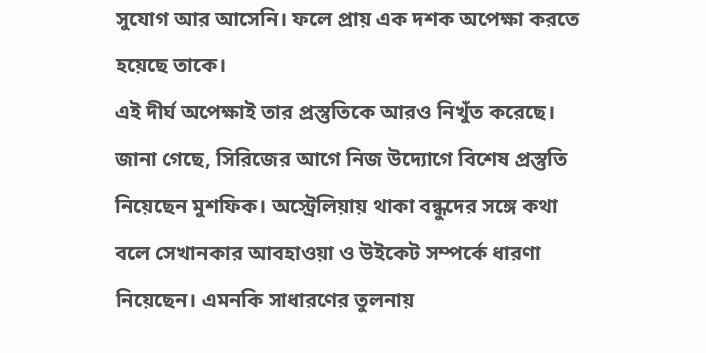সুযোগ আর আসেনি। ফলে প্রায় এক দশক অপেক্ষা করতে হয়েছে তাকে।
এই দীর্ঘ অপেক্ষাই তার প্রস্তুতিকে আরও নিখুঁত করেছে। জানা গেছে, সিরিজের আগে নিজ উদ্যোগে বিশেষ প্রস্তুতি নিয়েছেন মুশফিক। অস্ট্রেলিয়ায় থাকা বন্ধুদের সঙ্গে কথা বলে সেখানকার আবহাওয়া ও উইকেট সম্পর্কে ধারণা নিয়েছেন। এমনকি সাধারণের তুলনায়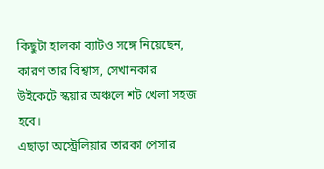কিছুটা হালকা ব্যাটও সঙ্গে নিয়েছেন, কারণ তার বিশ্বাস, সেখানকার উইকেটে স্কয়ার অঞ্চলে শট খেলা সহজ হবে।
এছাড়া অস্ট্রেলিয়ার তারকা পেসার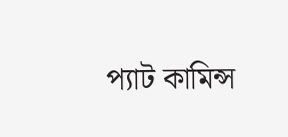প্যাট কামিন্স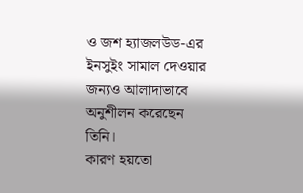ও জশ হ্যাজলউড-এর ইনসুইং সামাল দেওয়ার জন্যও আলাদাভাবে অনুশীলন করেছেন তিনি।
কারণ হয়তো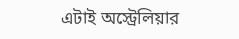এটাই অস্ট্রেলিয়ার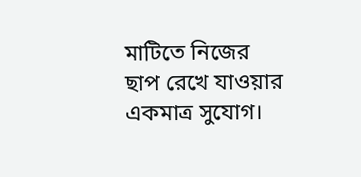মাটিতে নিজের ছাপ রেখে যাওয়ার একমাত্র সুযোগ।